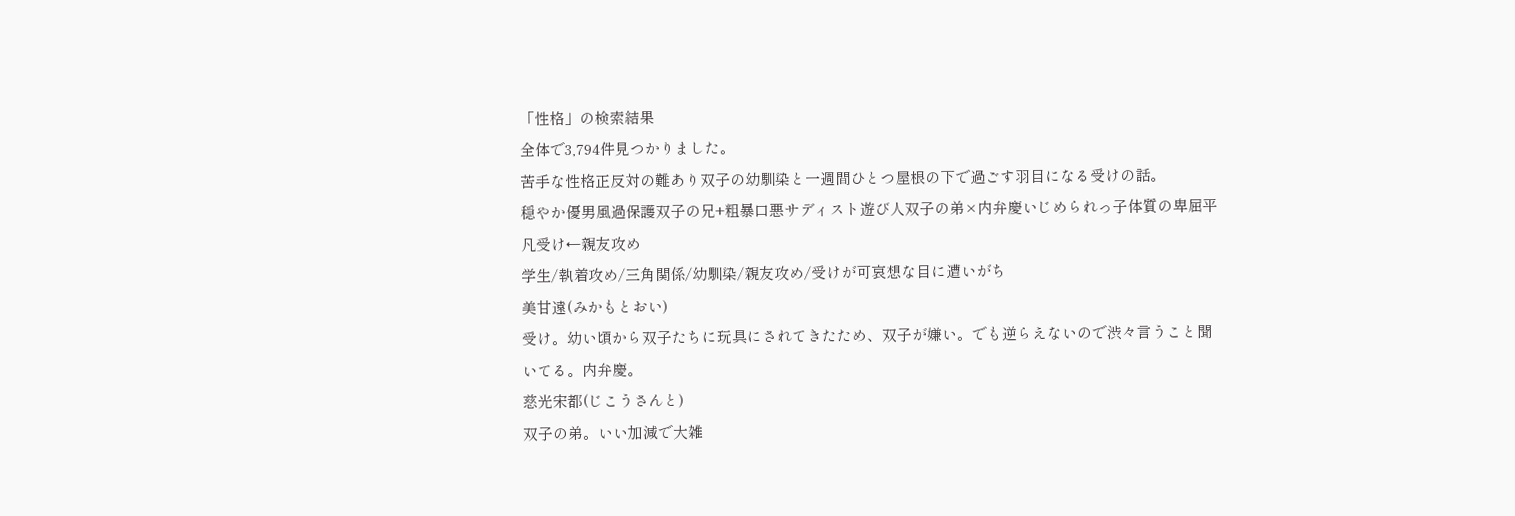「性格」の検索結果
全体で3,794件見つかりました。
苦手な性格正反対の難あり双子の幼馴染と一週間ひとつ屋根の下で過ごす羽目になる受けの話。
穏やか優男風過保護双子の兄+粗暴口悪サディスト遊び人双子の弟×内弁慶いじめられっ子体質の卑屈平凡受け←親友攻め
学生/執着攻め/三角関係/幼馴染/親友攻め/受けが可哀想な目に遭いがち
美甘遠(みかもとおい)
受け。幼い頃から双子たちに玩具にされてきたため、双子が嫌い。でも逆らえないので渋々言うこと聞いてる。内弁慶。
慈光宋都(じこうさんと)
双子の弟。いい加減で大雑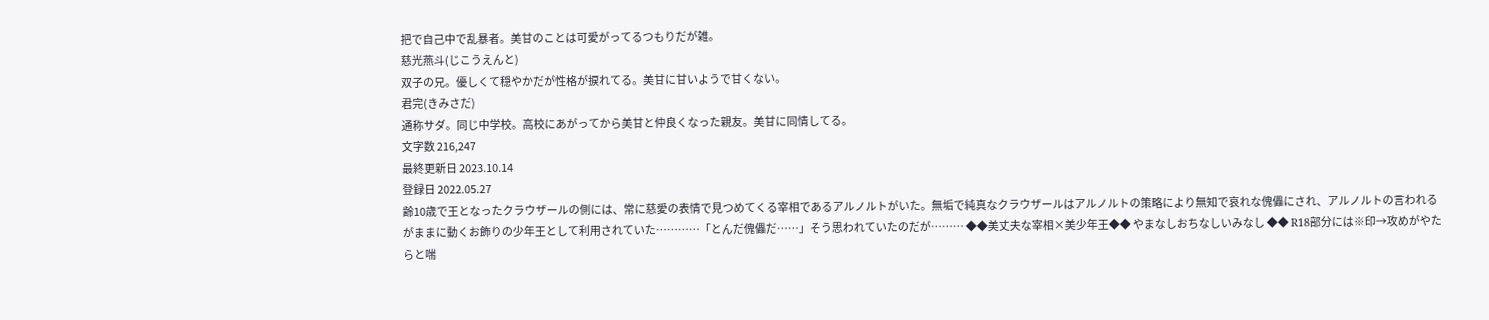把で自己中で乱暴者。美甘のことは可愛がってるつもりだが雑。
慈光燕斗(じこうえんと)
双子の兄。優しくて穏やかだが性格が捩れてる。美甘に甘いようで甘くない。
君完(きみさだ)
通称サダ。同じ中学校。高校にあがってから美甘と仲良くなった親友。美甘に同情してる。
文字数 216,247
最終更新日 2023.10.14
登録日 2022.05.27
齢10歳で王となったクラウザールの側には、常に慈愛の表情で見つめてくる宰相であるアルノルトがいた。無垢で純真なクラウザールはアルノルトの策略により無知で哀れな傀儡にされ、アルノルトの言われるがままに動くお飾りの少年王として利用されていた…………「とんだ傀儡だ……」そう思われていたのだが……… ◆◆美丈夫な宰相×美少年王◆◆ やまなしおちなしいみなし ◆◆ R18部分には※印→攻めがやたらと喘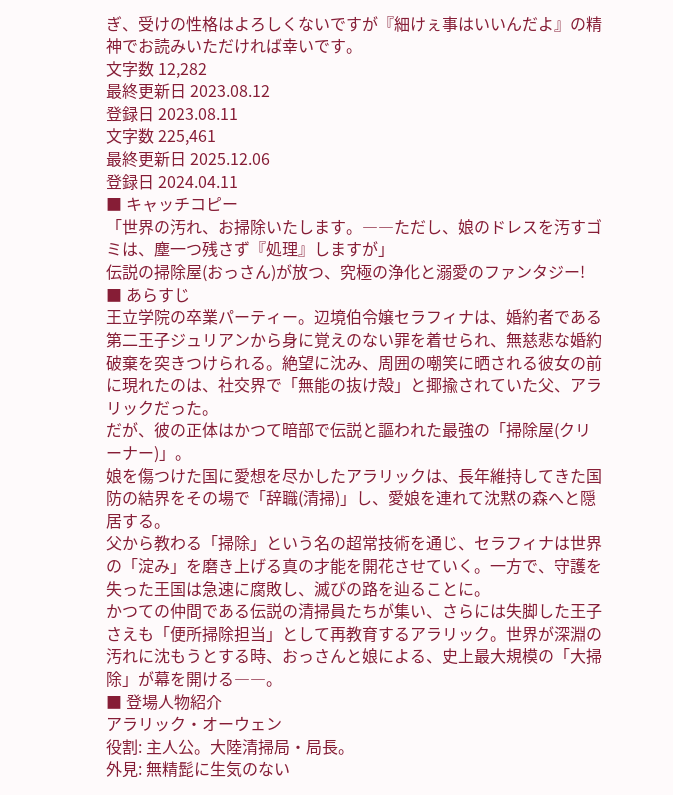ぎ、受けの性格はよろしくないですが『細けぇ事はいいんだよ』の精神でお読みいただければ幸いです。
文字数 12,282
最終更新日 2023.08.12
登録日 2023.08.11
文字数 225,461
最終更新日 2025.12.06
登録日 2024.04.11
■ キャッチコピー
「世界の汚れ、お掃除いたします。――ただし、娘のドレスを汚すゴミは、塵一つ残さず『処理』しますが」
伝説の掃除屋(おっさん)が放つ、究極の浄化と溺愛のファンタジー!
■ あらすじ
王立学院の卒業パーティー。辺境伯令嬢セラフィナは、婚約者である第二王子ジュリアンから身に覚えのない罪を着せられ、無慈悲な婚約破棄を突きつけられる。絶望に沈み、周囲の嘲笑に晒される彼女の前に現れたのは、社交界で「無能の抜け殻」と揶揄されていた父、アラリックだった。
だが、彼の正体はかつて暗部で伝説と謳われた最強の「掃除屋(クリーナー)」。
娘を傷つけた国に愛想を尽かしたアラリックは、長年維持してきた国防の結界をその場で「辞職(清掃)」し、愛娘を連れて沈黙の森へと隠居する。
父から教わる「掃除」という名の超常技術を通じ、セラフィナは世界の「淀み」を磨き上げる真の才能を開花させていく。一方で、守護を失った王国は急速に腐敗し、滅びの路を辿ることに。
かつての仲間である伝説の清掃員たちが集い、さらには失脚した王子さえも「便所掃除担当」として再教育するアラリック。世界が深淵の汚れに沈もうとする時、おっさんと娘による、史上最大規模の「大掃除」が幕を開ける――。
■ 登場人物紹介
アラリック・オーウェン
役割: 主人公。大陸清掃局・局長。
外見: 無精髭に生気のない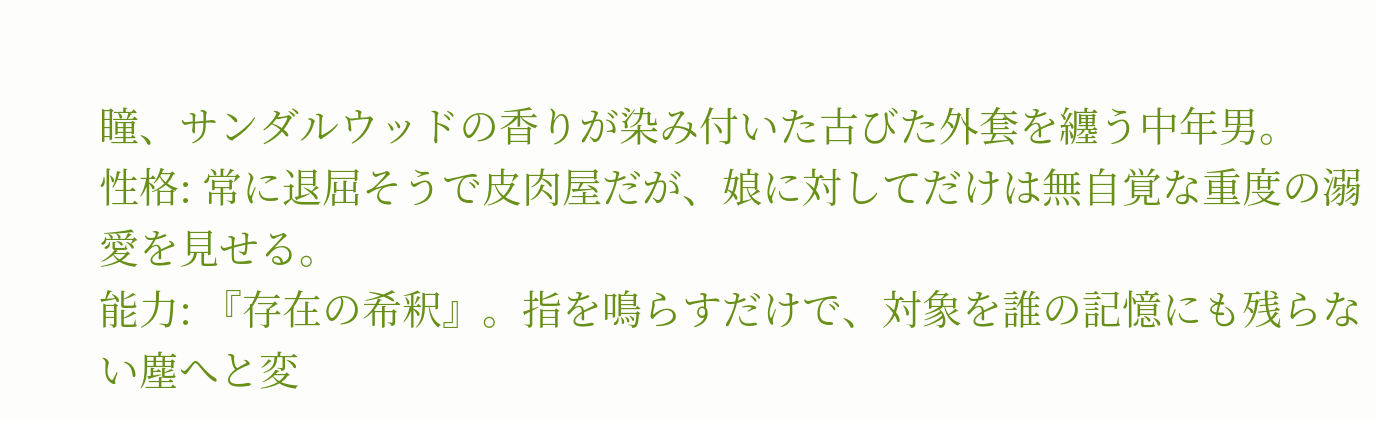瞳、サンダルウッドの香りが染み付いた古びた外套を纏う中年男。
性格: 常に退屈そうで皮肉屋だが、娘に対してだけは無自覚な重度の溺愛を見せる。
能力: 『存在の希釈』。指を鳴らすだけで、対象を誰の記憶にも残らない塵へと変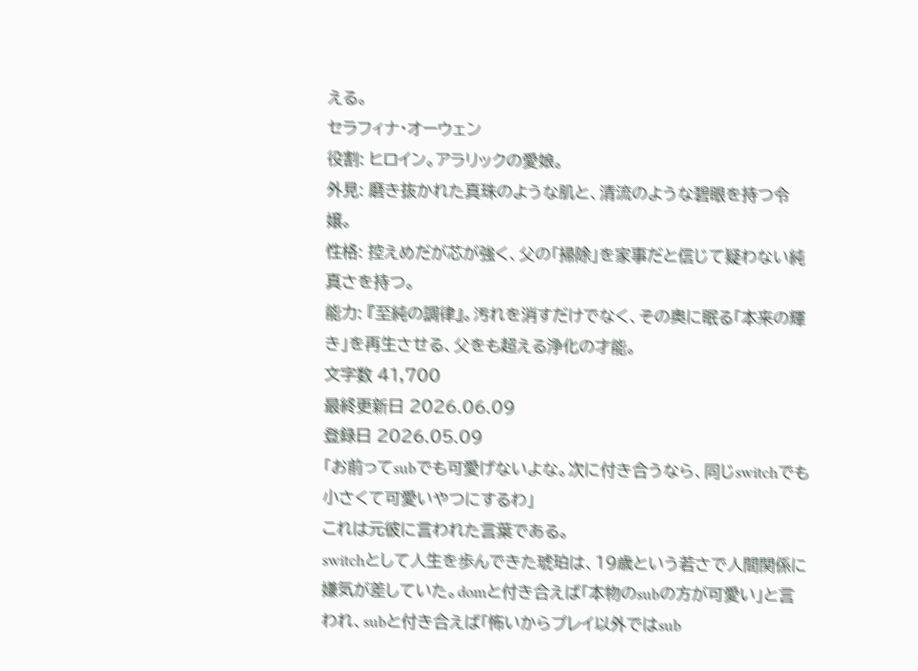える。
セラフィナ・オーウェン
役割: ヒロイン。アラリックの愛娘。
外見: 磨き抜かれた真珠のような肌と、清流のような碧眼を持つ令嬢。
性格: 控えめだが芯が強く、父の「掃除」を家事だと信じて疑わない純真さを持つ。
能力: 『至純の調律』。汚れを消すだけでなく、その奥に眠る「本来の輝き」を再生させる、父をも超える浄化の才能。
文字数 41,700
最終更新日 2026.06.09
登録日 2026.05.09
「お前ってsubでも可愛げないよな。次に付き合うなら、同じswitchでも小さくて可愛いやつにするわ」
これは元彼に言われた言葉である。
switchとして人生を歩んできた琥珀は、19歳という若さで人間関係に嫌気が差していた。domと付き合えば「本物のsubの方が可愛い」と言われ、subと付き合えば「怖いからプレイ以外ではsub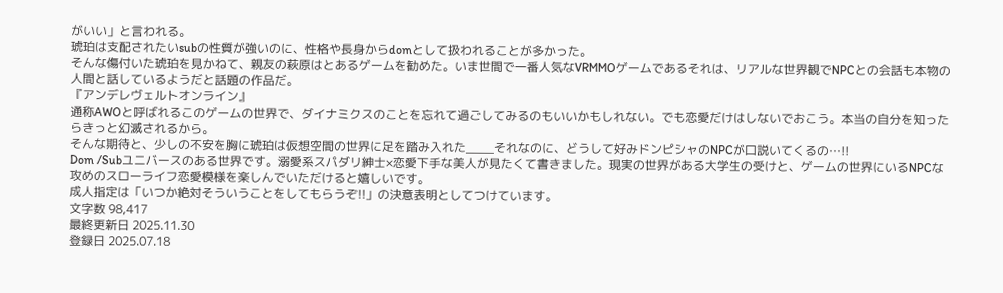がいい」と言われる。
琥珀は支配されたいsubの性質が強いのに、性格や長身からdomとして扱われることが多かった。
そんな傷付いた琥珀を見かねて、親友の萩原はとあるゲームを勧めた。いま世間で一番人気なVRMMOゲームであるそれは、リアルな世界観でNPCとの会話も本物の人間と話しているようだと話題の作品だ。
『アンデレヴェルトオンライン』
通称AWOと呼ばれるこのゲームの世界で、ダイナミクスのことを忘れて過ごしてみるのもいいかもしれない。でも恋愛だけはしないでおこう。本当の自分を知ったらきっと幻滅されるから。
そんな期待と、少しの不安を胸に琥珀は仮想空間の世界に足を踏み入れた____それなのに、どうして好みドンピシャのNPCが口説いてくるの…!!
Dom /Subユニバースのある世界です。溺愛系スパダリ紳士×恋愛下手な美人が見たくて書きました。現実の世界がある大学生の受けと、ゲームの世界にいるNPCな攻めのスローライフ恋愛模様を楽しんでいただけると嬉しいです。
成人指定は「いつか絶対そういうことをしてもらうぞ!!」の決意表明としてつけています。
文字数 98,417
最終更新日 2025.11.30
登録日 2025.07.18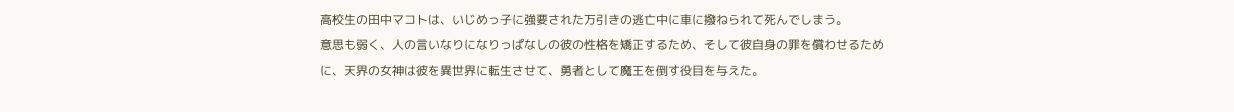高校生の田中マコトは、いじめっ子に強要された万引きの逃亡中に車に撥ねられて死んでしまう。
意思も弱く、人の言いなりになりっぱなしの彼の性格を矯正するため、そして彼自身の罪を償わせるために、天界の女神は彼を異世界に転生させて、勇者として魔王を倒す役目を与えた。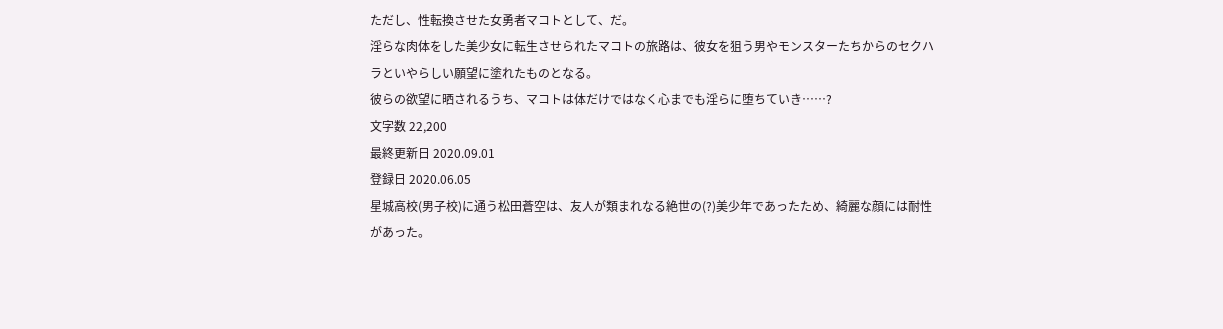ただし、性転換させた女勇者マコトとして、だ。
淫らな肉体をした美少女に転生させられたマコトの旅路は、彼女を狙う男やモンスターたちからのセクハラといやらしい願望に塗れたものとなる。
彼らの欲望に晒されるうち、マコトは体だけではなく心までも淫らに堕ちていき……?
文字数 22,200
最終更新日 2020.09.01
登録日 2020.06.05
星城高校(男子校)に通う松田蒼空は、友人が類まれなる絶世の(?)美少年であったため、綺麗な顔には耐性があった。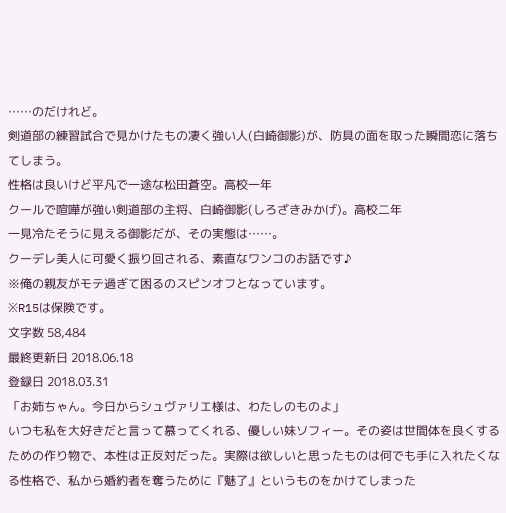……のだけれど。
剣道部の練習試合で見かけたもの凄く強い人(白崎御影)が、防具の面を取った瞬間恋に落ちてしまう。
性格は良いけど平凡で一途な松田蒼空。高校一年
クールで喧嘩が強い剣道部の主将、白崎御影(しろざきみかげ)。高校二年
一見冷たそうに見える御影だが、その実態は……。
クーデレ美人に可愛く振り回される、素直なワンコのお話です♪
※俺の親友がモテ過ぎて困るのスピンオフとなっています。
※R15は保険です。
文字数 58,484
最終更新日 2018.06.18
登録日 2018.03.31
「お姉ちゃん。今日からシュヴァリエ様は、わたしのものよ」
いつも私を大好きだと言って慕ってくれる、優しい妹ソフィー。その姿は世間体を良くするための作り物で、本性は正反対だった。実際は欲しいと思ったものは何でも手に入れたくなる性格で、私から婚約者を奪うために『魅了』というものをかけてしまった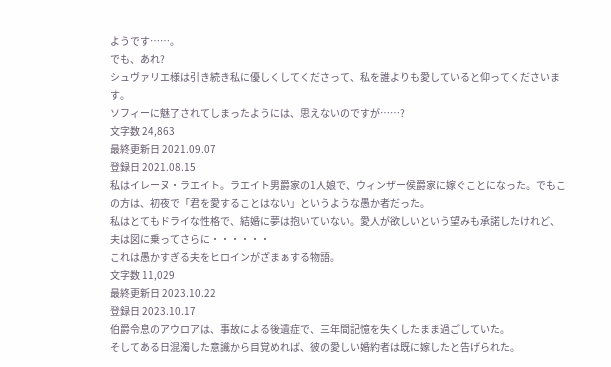ようです……。
でも、あれ?
シュヴァリエ様は引き続き私に優しくしてくださって、私を誰よりも愛していると仰ってくださいます。
ソフィーに魅了されてしまったようには、思えないのですが……?
文字数 24,863
最終更新日 2021.09.07
登録日 2021.08.15
私はイレーヌ・ラエイト。ラエイト男爵家の1人娘で、ウィンザー侯爵家に嫁ぐことになった。でもこの方は、初夜で「君を愛することはない」というような愚か者だった。
私はとてもドライな性格で、結婚に夢は抱いていない。愛人が欲しいという望みも承諾したけれど、夫は図に乗ってさらに・・・・・・
これは愚かすぎる夫をヒロインがざまぁする物語。
文字数 11,029
最終更新日 2023.10.22
登録日 2023.10.17
伯爵令息のアウロアは、事故による後遺症で、三年間記憶を失くしたまま過ごしていた。
そしてある日混濁した意識から目覚めれば、彼の愛しい婚約者は既に嫁したと告げられた。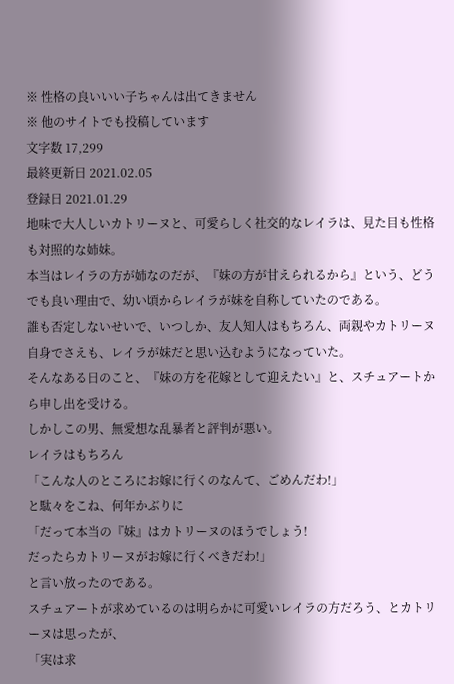※ 性格の良いいい子ちゃんは出てきません
※ 他のサイトでも投稿しています
文字数 17,299
最終更新日 2021.02.05
登録日 2021.01.29
地味で大人しいカトリーヌと、可愛らしく社交的なレイラは、見た目も性格も対照的な姉妹。
本当はレイラの方が姉なのだが、『妹の方が甘えられるから』という、どうでも良い理由で、幼い頃からレイラが妹を自称していたのである。
誰も否定しないせいで、いつしか、友人知人はもちろん、両親やカトリーヌ自身でさえも、レイラが妹だと思い込むようになっていた。
そんなある日のこと、『妹の方を花嫁として迎えたい』と、スチュアートから申し出を受ける。
しかしこの男、無愛想な乱暴者と評判が悪い。
レイラはもちろん
「こんな人のところにお嫁に行くのなんて、ごめんだわ!」
と駄々をこね、何年かぶりに
「だって本当の『妹』はカトリーヌのほうでしょう!
だったらカトリーヌがお嫁に行くべきだわ!」
と言い放ったのである。
スチュアートが求めているのは明らかに可愛いレイラの方だろう、とカトリーヌは思ったが、
「実は求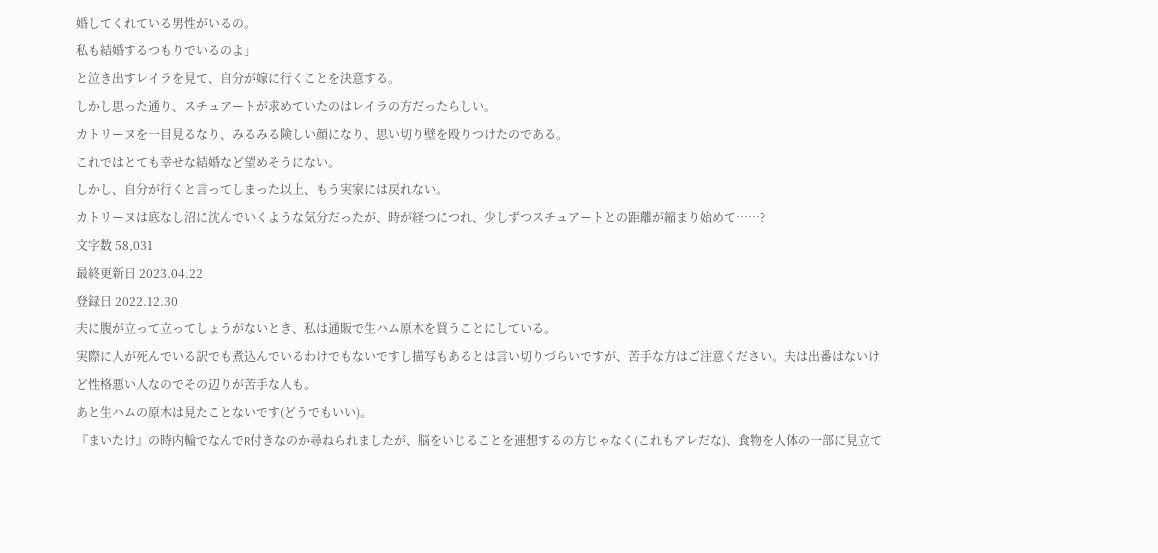婚してくれている男性がいるの。
私も結婚するつもりでいるのよ」
と泣き出すレイラを見て、自分が嫁に行くことを決意する。
しかし思った通り、スチュアートが求めていたのはレイラの方だったらしい。
カトリーヌを一目見るなり、みるみる険しい顔になり、思い切り壁を殴りつけたのである。
これではとても幸せな結婚など望めそうにない。
しかし、自分が行くと言ってしまった以上、もう実家には戻れない。
カトリーヌは底なし沼に沈んでいくような気分だったが、時が経つにつれ、少しずつスチュアートとの距離が縮まり始めて……?
文字数 58,031
最終更新日 2023.04.22
登録日 2022.12.30
夫に腹が立って立ってしょうがないとき、私は通販で生ハム原木を買うことにしている。
実際に人が死んでいる訳でも煮込んでいるわけでもないですし描写もあるとは言い切りづらいですが、苦手な方はご注意ください。夫は出番はないけど性格悪い人なのでその辺りが苦手な人も。
あと生ハムの原木は見たことないです(どうでもいい)。
『まいたけ』の時内輪でなんでR付きなのか尋ねられましたが、脳をいじることを連想するの方じゃなく(これもアレだな)、食物を人体の一部に見立て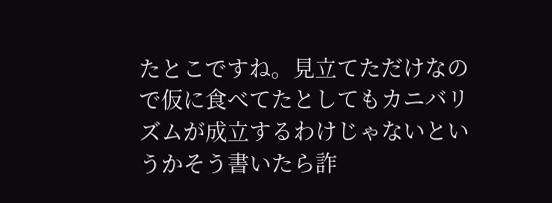たとこですね。見立てただけなので仮に食べてたとしてもカニバリズムが成立するわけじゃないというかそう書いたら詐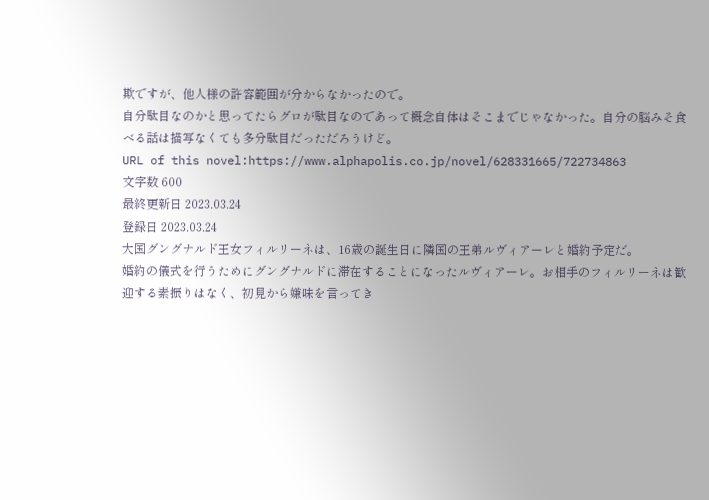欺ですが、他人様の許容範囲が分からなかったので。
自分駄目なのかと思ってたらグロが駄目なのであって概念自体はそこまでじゃなかった。自分の脳みそ食べる話は描写なくても多分駄目だっただろうけど。
URL of this novel:https://www.alphapolis.co.jp/novel/628331665/722734863
文字数 600
最終更新日 2023.03.24
登録日 2023.03.24
大国グングナルド王女フィルリーネは、16歳の誕生日に隣国の王弟ルヴィアーレと婚約予定だ。
婚約の儀式を行うためにグングナルドに滞在することになったルヴィアーレ。お相手のフィルリーネは歓迎する素振りはなく、初見から嫌味を言ってき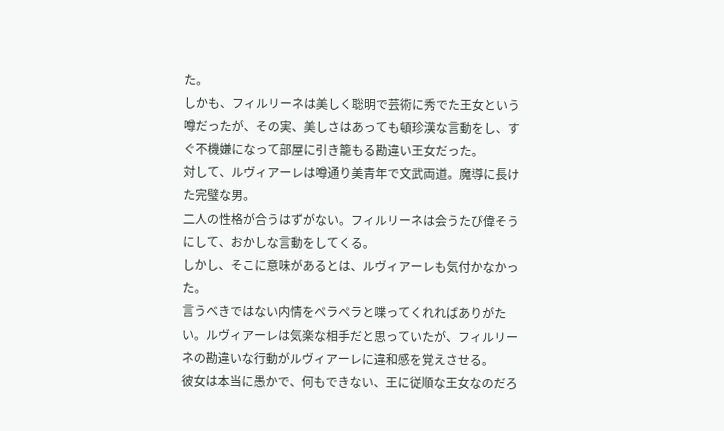た。
しかも、フィルリーネは美しく聡明で芸術に秀でた王女という噂だったが、その実、美しさはあっても頓珍漢な言動をし、すぐ不機嫌になって部屋に引き籠もる勘違い王女だった。
対して、ルヴィアーレは噂通り美青年で文武両道。魔導に長けた完璧な男。
二人の性格が合うはずがない。フィルリーネは会うたび偉そうにして、おかしな言動をしてくる。
しかし、そこに意味があるとは、ルヴィアーレも気付かなかった。
言うべきではない内情をペラペラと喋ってくれればありがたい。ルヴィアーレは気楽な相手だと思っていたが、フィルリーネの勘違いな行動がルヴィアーレに違和感を覚えさせる。
彼女は本当に愚かで、何もできない、王に従順な王女なのだろ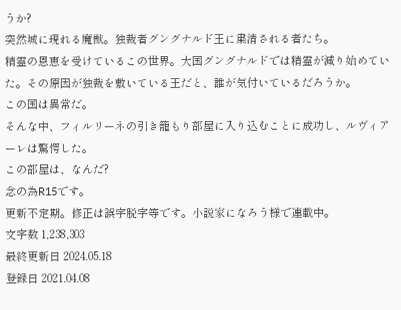うか?
突然城に現れる魔獣。独裁者グングナルド王に粛清される者たち。
精霊の恩恵を受けているこの世界。大国グングナルドでは精霊が減り始めていた。その原因が独裁を敷いている王だと、誰が気付いているだろうか。
この国は異常だ。
そんな中、フィルリーネの引き籠もり部屋に入り込むことに成功し、ルヴィアーレは驚愕した。
この部屋は、なんだ?
念の為R15です。
更新不定期。修正は誤字脱字等です。小説家になろう様で連載中。
文字数 1,238,303
最終更新日 2024.05.18
登録日 2021.04.08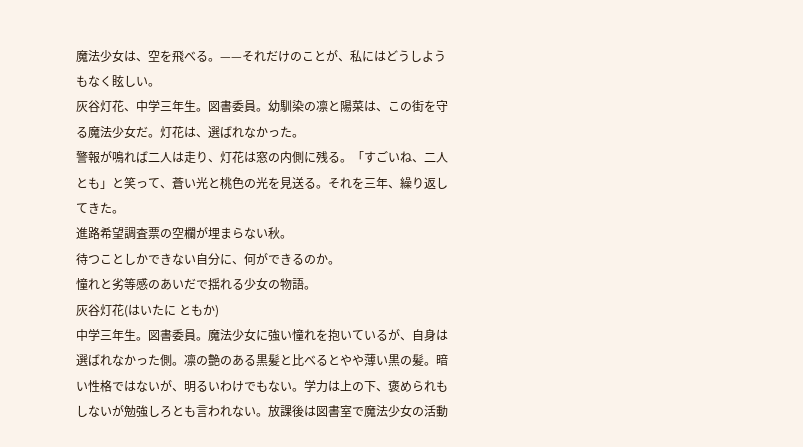魔法少女は、空を飛べる。——それだけのことが、私にはどうしようもなく眩しい。
灰谷灯花、中学三年生。図書委員。幼馴染の凛と陽菜は、この街を守る魔法少女だ。灯花は、選ばれなかった。
警報が鳴れば二人は走り、灯花は窓の内側に残る。「すごいね、二人とも」と笑って、蒼い光と桃色の光を見送る。それを三年、繰り返してきた。
進路希望調査票の空欄が埋まらない秋。
待つことしかできない自分に、何ができるのか。
憧れと劣等感のあいだで揺れる少女の物語。
灰谷灯花(はいたに ともか)
中学三年生。図書委員。魔法少女に強い憧れを抱いているが、自身は選ばれなかった側。凛の艶のある黒髪と比べるとやや薄い黒の髪。暗い性格ではないが、明るいわけでもない。学力は上の下、褒められもしないが勉強しろとも言われない。放課後は図書室で魔法少女の活動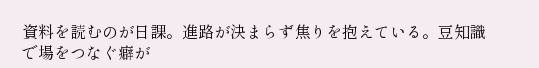資料を読むのが日課。進路が決まらず焦りを抱えている。豆知識で場をつなぐ癖が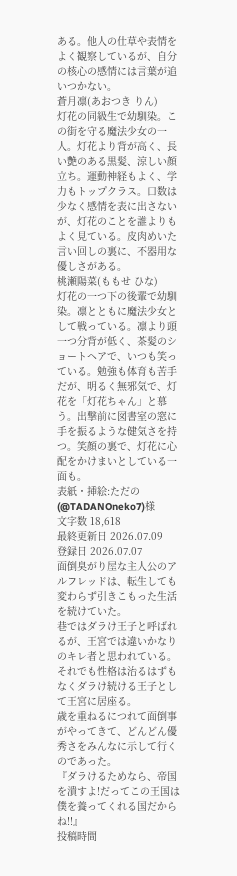ある。他人の仕草や表情をよく観察しているが、自分の核心の感情には言葉が追いつかない。
蒼月凛(あおつき りん)
灯花の同級生で幼馴染。この街を守る魔法少女の一人。灯花より背が高く、長い艶のある黒髪、涼しい顔立ち。運動神経もよく、学力もトップクラス。口数は少なく感情を表に出さないが、灯花のことを誰よりもよく見ている。皮肉めいた言い回しの裏に、不器用な優しさがある。
桃瀬陽菜(ももせ ひな)
灯花の一つ下の後輩で幼馴染。凛とともに魔法少女として戦っている。凛より頭一つ分背が低く、茶髪のショートヘアで、いつも笑っている。勉強も体育も苦手だが、明るく無邪気で、灯花を「灯花ちゃん」と慕う。出撃前に図書室の窓に手を振るような健気さを持つ。笑顔の裏で、灯花に心配をかけまいとしている一面も。
表紙・挿絵:ただの(@TADANOneko7)様
文字数 18,618
最終更新日 2026.07.09
登録日 2026.07.07
面倒臭がり屋な主人公のアルフレッドは、転生しても変わらず引きこもった生活を続けていた。
巷ではダラけ王子と呼ばれるが、王宮では違いかなりのキレ者と思われている。それでも性格は治るはずもなくダラけ続ける王子として王宮に居座る。
歳を重ねるにつれて面倒事がやってきて、どんどん優秀さをみんなに示して行くのであった。
『ダラけるためなら、帝国を潰すよ!だってこの王国は僕を養ってくれる国だからね!!』
投稿時間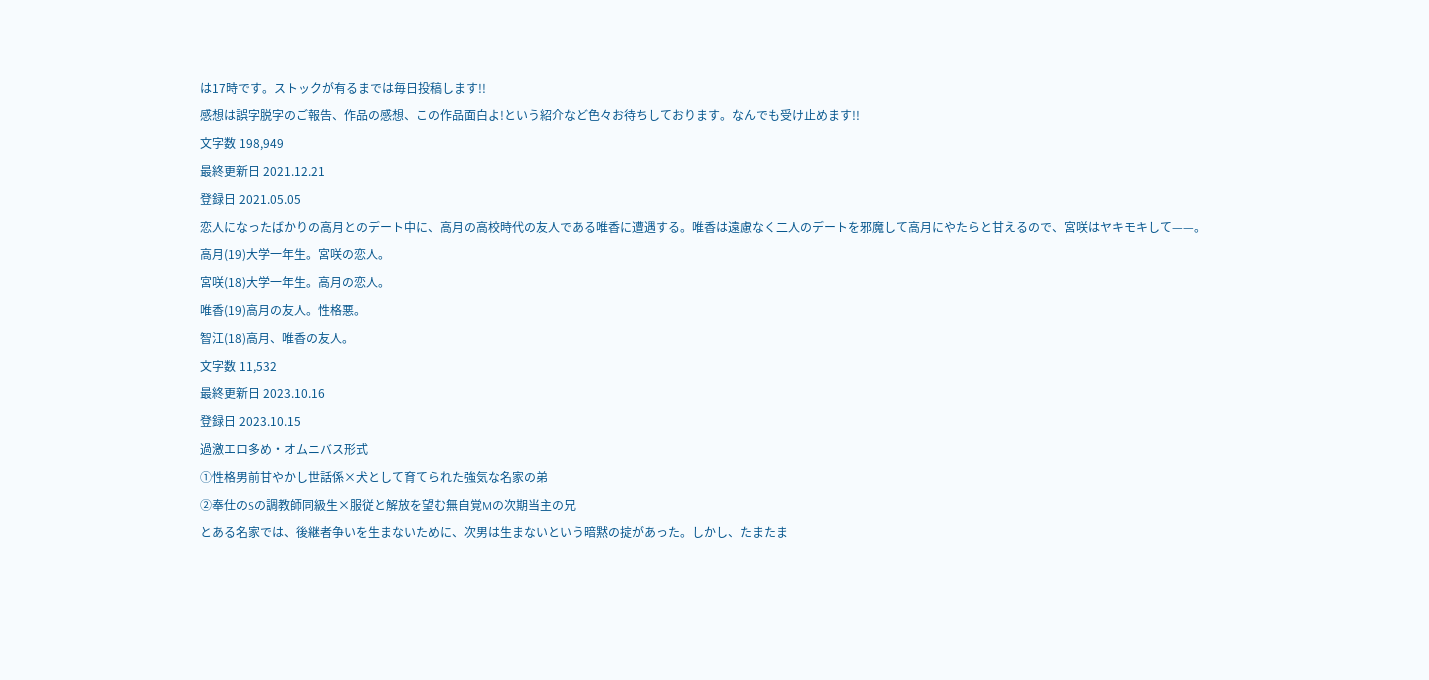は17時です。ストックが有るまでは毎日投稿します!!
感想は誤字脱字のご報告、作品の感想、この作品面白よ!という紹介など色々お待ちしております。なんでも受け止めます!!
文字数 198,949
最終更新日 2021.12.21
登録日 2021.05.05
恋人になったばかりの高月とのデート中に、高月の高校時代の友人である唯香に遭遇する。唯香は遠慮なく二人のデートを邪魔して高月にやたらと甘えるので、宮咲はヤキモキして——。
高月(19)大学一年生。宮咲の恋人。
宮咲(18)大学一年生。高月の恋人。
唯香(19)高月の友人。性格悪。
智江(18)高月、唯香の友人。
文字数 11,532
最終更新日 2023.10.16
登録日 2023.10.15
過激エロ多め・オムニバス形式
①性格男前甘やかし世話係×犬として育てられた強気な名家の弟
②奉仕のSの調教師同級生×服従と解放を望む無自覚Mの次期当主の兄
とある名家では、後継者争いを生まないために、次男は生まないという暗黙の掟があった。しかし、たまたま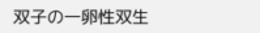双子の一卵性双生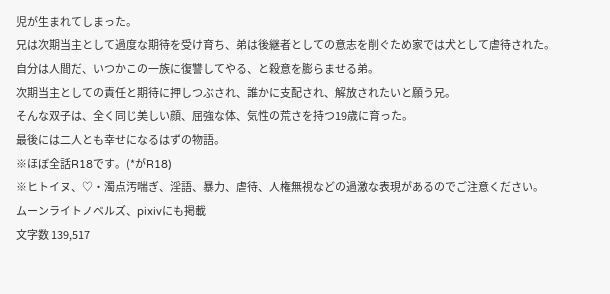児が生まれてしまった。
兄は次期当主として過度な期待を受け育ち、弟は後継者としての意志を削ぐため家では犬として虐待された。
自分は人間だ、いつかこの一族に復讐してやる、と殺意を膨らませる弟。
次期当主としての責任と期待に押しつぶされ、誰かに支配され、解放されたいと願う兄。
そんな双子は、全く同じ美しい顔、屈強な体、気性の荒さを持つ19歳に育った。
最後には二人とも幸せになるはずの物語。
※ほぼ全話R18です。(*がR18)
※ヒトイヌ、♡・濁点汚喘ぎ、淫語、暴力、虐待、人権無視などの過激な表現があるのでご注意ください。
ムーンライトノベルズ、pixivにも掲載
文字数 139,517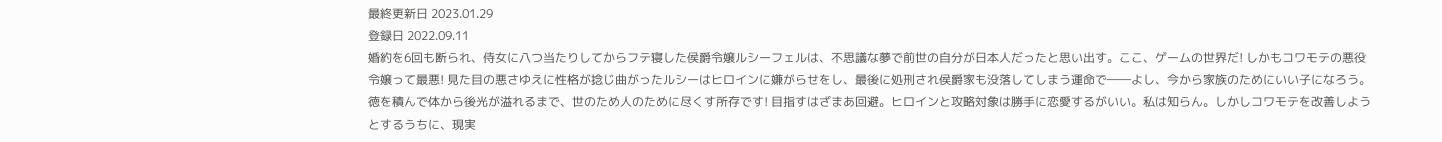最終更新日 2023.01.29
登録日 2022.09.11
婚約を6回も断られ、侍女に八つ当たりしてからフテ寝した侯爵令嬢ルシーフェルは、不思議な夢で前世の自分が日本人だったと思い出す。ここ、ゲームの世界だ! しかもコワモテの悪役令嬢って最悪! 見た目の悪さゆえに性格が捻じ曲がったルシーはヒロインに嫌がらせをし、最後に処刑され侯爵家も没落してしまう運命で――よし、今から家族のためにいい子になろう。徳を積んで体から後光が溢れるまで、世のため人のために尽くす所存です! 目指すはざまあ回避。ヒロインと攻略対象は勝手に恋愛するがいい。私は知らん。しかしコワモテを改善しようとするうちに、現実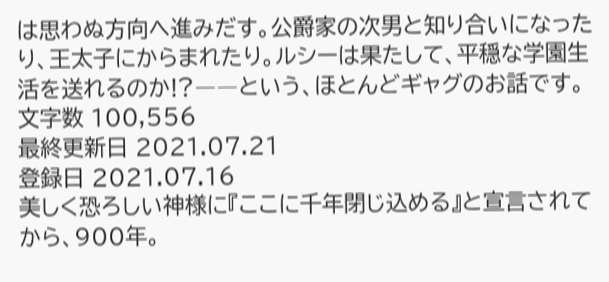は思わぬ方向へ進みだす。公爵家の次男と知り合いになったり、王太子にからまれたり。ルシーは果たして、平穏な学園生活を送れるのか!?――という、ほとんどギャグのお話です。
文字数 100,556
最終更新日 2021.07.21
登録日 2021.07.16
美しく恐ろしい神様に『ここに千年閉じ込める』と宣言されてから、900年。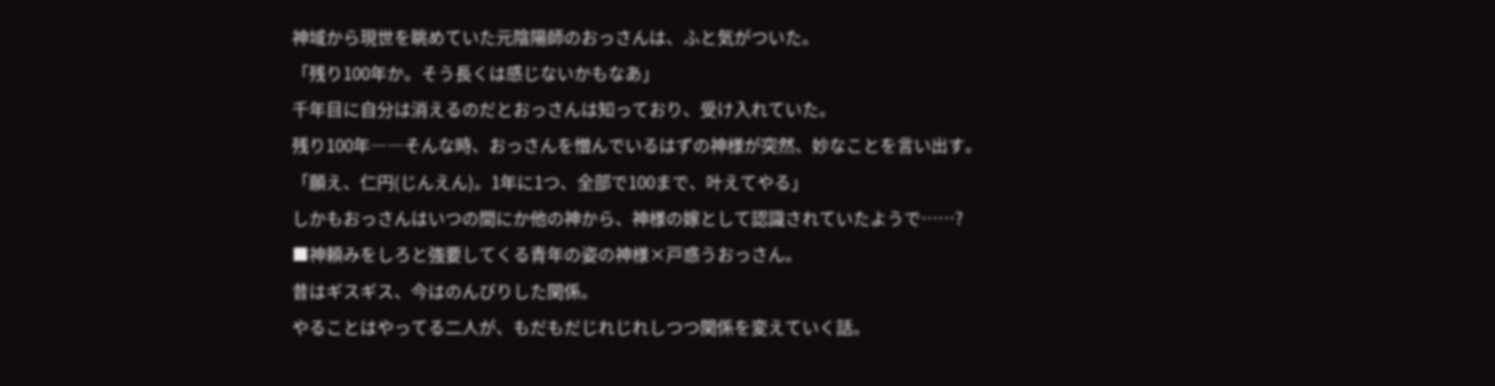神域から現世を眺めていた元陰陽師のおっさんは、ふと気がついた。
「残り100年か。そう長くは感じないかもなあ」
千年目に自分は消えるのだとおっさんは知っており、受け入れていた。
残り100年――そんな時、おっさんを憎んでいるはずの神様が突然、妙なことを言い出す。
「願え、仁円(じんえん)。1年に1つ、全部で100まで、叶えてやる」
しかもおっさんはいつの間にか他の神から、神様の嫁として認識されていたようで……?
■神頼みをしろと強要してくる青年の姿の神様×戸惑うおっさん。
昔はギスギス、今はのんびりした関係。
やることはやってる二人が、もだもだじれじれしつつ関係を変えていく話。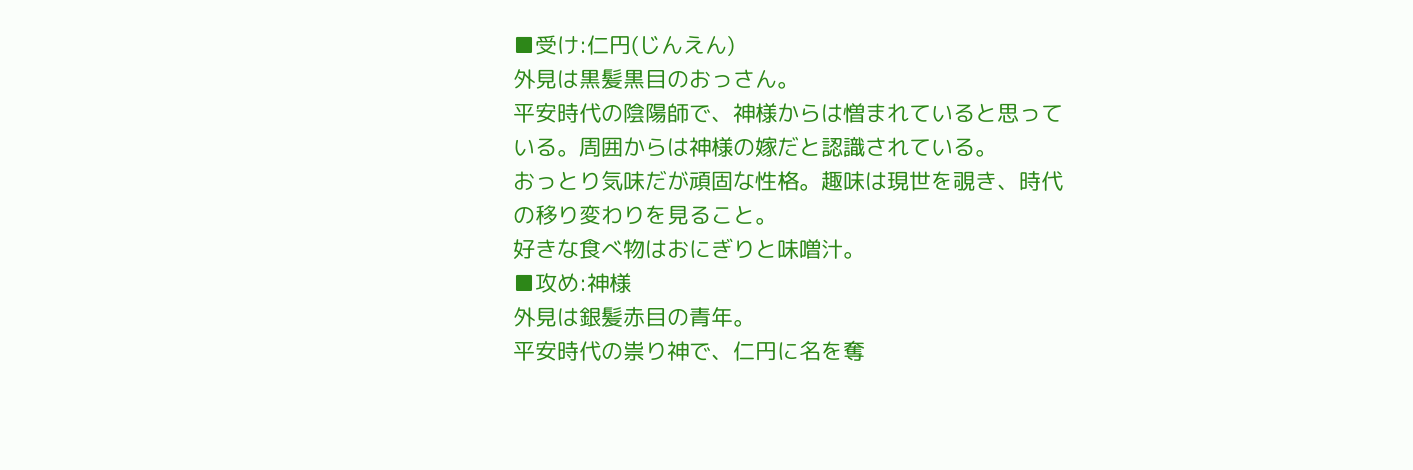■受け:仁円(じんえん)
外見は黒髪黒目のおっさん。
平安時代の陰陽師で、神様からは憎まれていると思っている。周囲からは神様の嫁だと認識されている。
おっとり気味だが頑固な性格。趣味は現世を覗き、時代の移り変わりを見ること。
好きな食べ物はおにぎりと味噌汁。
■攻め:神様
外見は銀髪赤目の青年。
平安時代の祟り神で、仁円に名を奪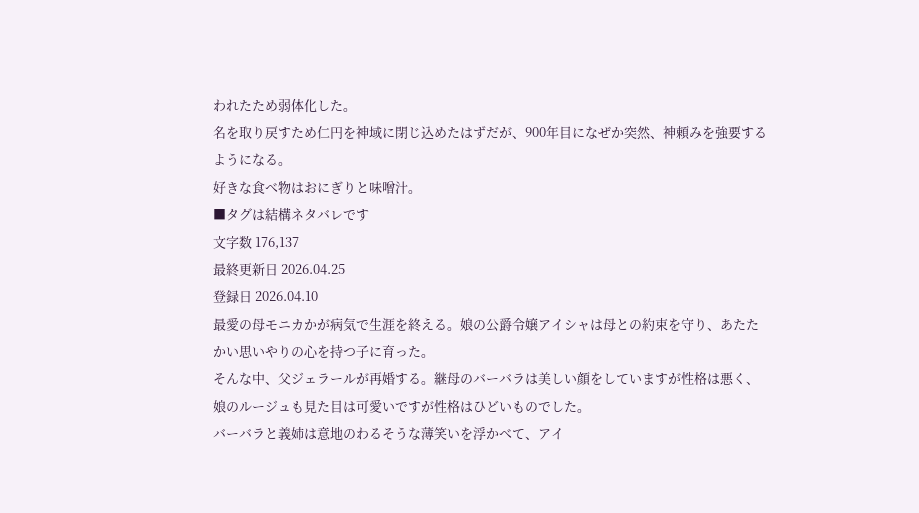われたため弱体化した。
名を取り戻すため仁円を神域に閉じ込めたはずだが、900年目になぜか突然、神頼みを強要するようになる。
好きな食べ物はおにぎりと味噌汁。
■タグは結構ネタバレです
文字数 176,137
最終更新日 2026.04.25
登録日 2026.04.10
最愛の母モニカかが病気で生涯を終える。娘の公爵令嬢アイシャは母との約束を守り、あたたかい思いやりの心を持つ子に育った。
そんな中、父ジェラールが再婚する。継母のバーバラは美しい顔をしていますが性格は悪く、娘のルージュも見た目は可愛いですが性格はひどいものでした。
バーバラと義姉は意地のわるそうな薄笑いを浮かべて、アイ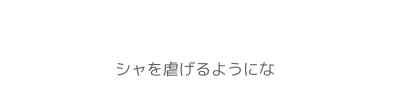シャを虐げるようにな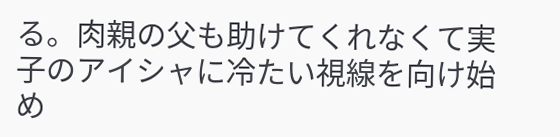る。肉親の父も助けてくれなくて実子のアイシャに冷たい視線を向け始め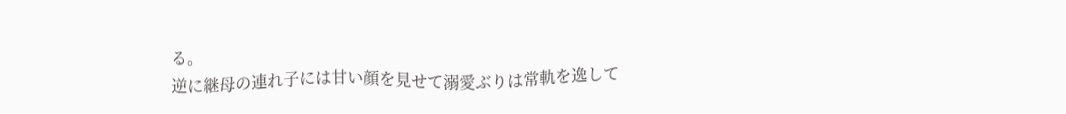る。
逆に継母の連れ子には甘い顔を見せて溺愛ぶりは常軌を逸して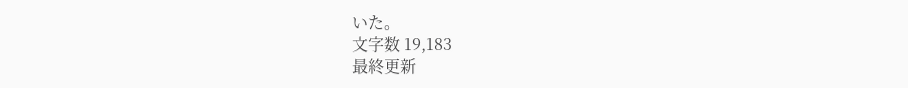いた。
文字数 19,183
最終更新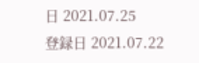日 2021.07.25
登録日 2021.07.22